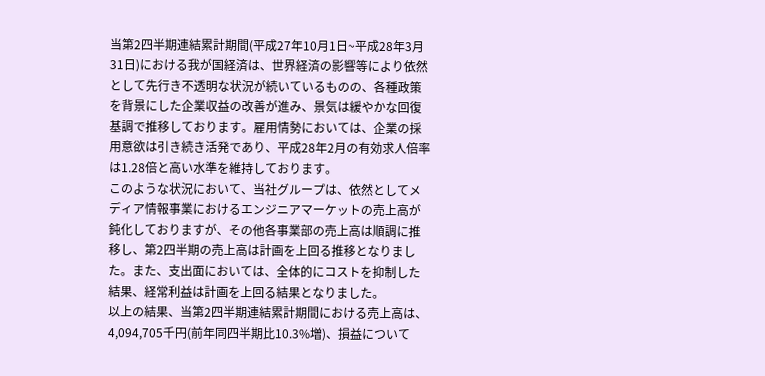当第2四半期連結累計期間(平成27年10月1日~平成28年3月31日)における我が国経済は、世界経済の影響等により依然として先行き不透明な状況が続いているものの、各種政策を背景にした企業収益の改善が進み、景気は緩やかな回復基調で推移しております。雇用情勢においては、企業の採用意欲は引き続き活発であり、平成28年2月の有効求人倍率は1.28倍と高い水準を維持しております。
このような状況において、当社グループは、依然としてメディア情報事業におけるエンジニアマーケットの売上高が鈍化しておりますが、その他各事業部の売上高は順調に推移し、第2四半期の売上高は計画を上回る推移となりました。また、支出面においては、全体的にコストを抑制した結果、経常利益は計画を上回る結果となりました。
以上の結果、当第2四半期連結累計期間における売上高は、4,094,705千円(前年同四半期比10.3%増)、損益について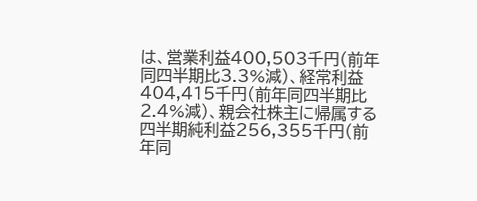は、営業利益400,503千円(前年同四半期比3.3%減)、経常利益404,415千円(前年同四半期比2.4%減)、親会社株主に帰属する四半期純利益256,355千円(前年同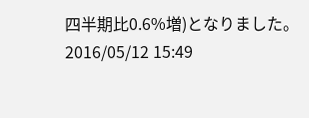四半期比0.6%増)となりました。
2016/05/12 15:49